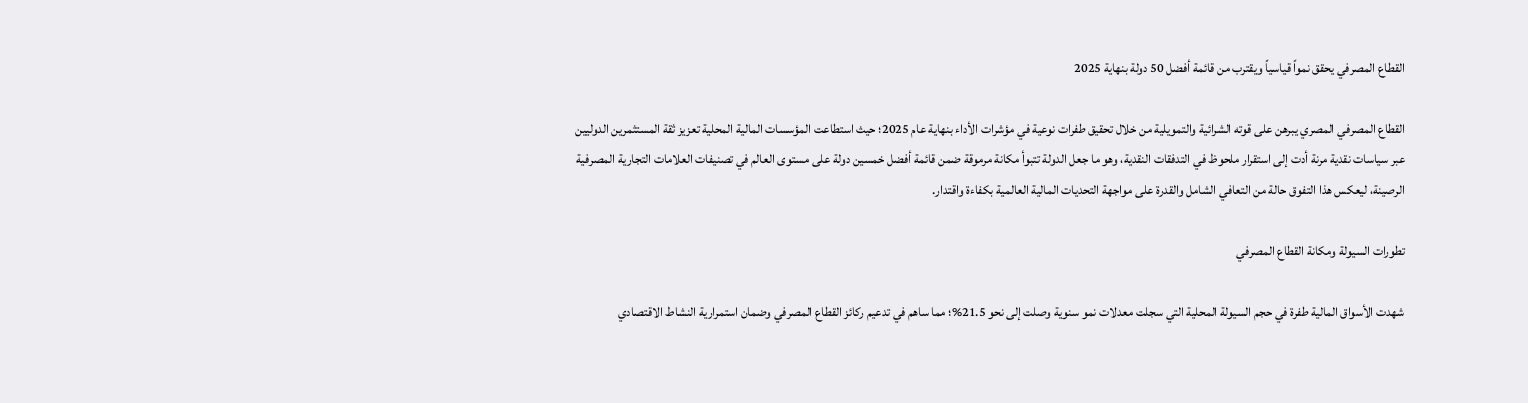القطاع المصرفي يحقق نمواً قياسياً ويقترب من قائمة أفضل 50 دولة بنهاية 2025

القطاع المصرفي المصري يبرهن على قوته الشرائية والتمويلية من خلال تحقيق طفرات نوعية في مؤشرات الأداء بنهاية عام 2025؛ حيث استطاعت المؤسسات المالية المحلية تعزيز ثقة المستثمرين الدوليين عبر سياسات نقدية مرنة أدت إلى استقرار ملحوظ في التدفقات النقدية، وهو ما جعل الدولة تتبوأ مكانة مرموقة ضمن قائمة أفضل خمسين دولة على مستوى العالم في تصنيفات العلامات التجارية المصرفية الرصينة، ليعكس هذا التفوق حالة من التعافي الشامل والقدرة على مواجهة التحديات المالية العالمية بكفاءة واقتدار.

تطورات السيولة ومكانة القطاع المصرفي

شهدت الأسواق المالية طفرة في حجم السيولة المحلية التي سجلت معدلات نمو سنوية وصلت إلى نحو 21.5%؛ مما ساهم في تدعيم ركائز القطاع المصرفي وضمان استمرارية النشاط الاقتصادي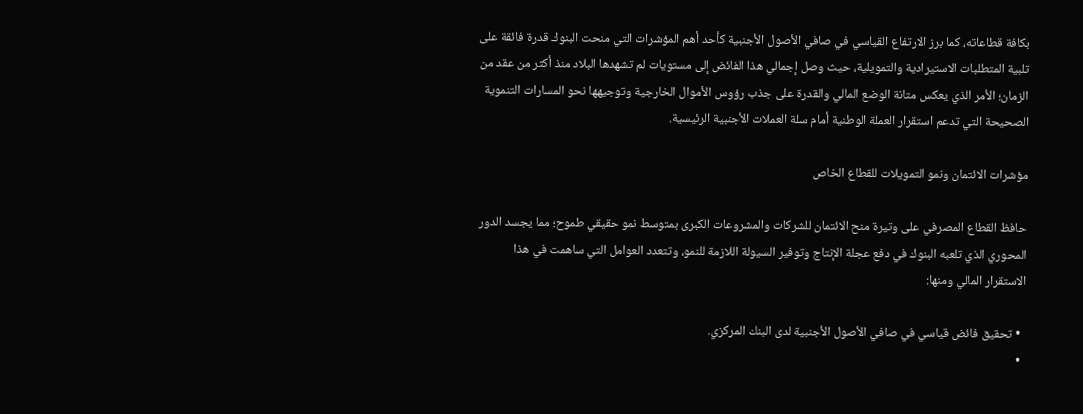بكافة قطاعاته، كما برز الارتفاع القياسي في صافي الأصول الأجنبية كأحد أهم المؤشرات التي منحت البنوك قدرة فائقة على تلبية المتطلبات الاستيرادية والتمويلية، حيث وصل إجمالي هذا الفائض إلى مستويات لم تشهدها البلاد منذ أكثر من عقد من الزمان؛ الأمر الذي يعكس متانة الوضع المالي والقدرة على جذب رؤوس الأموال الخارجية وتوجيهها نحو المسارات التنموية الصحيحة التي تدعم استقرار العملة الوطنية أمام سلة العملات الأجنبية الرئيسية.

مؤشرات الائتمان ونمو التمويلات للقطاع الخاص

حافظ القطاع المصرفي على وتيرة منح الائتمان للشركات والمشروعات الكبرى بمتوسط نمو حقيقي طموح؛ مما يجسد الدور المحوري الذي تلعبه البنوك في دفع عجلة الإنتاج وتوفير السيولة اللازمة للنمو، وتتعدد العوامل التي ساهمت في هذا الاستقرار المالي ومنها:

  • تحقيق فائض قياسي في صافي الأصول الأجنبية لدى البنك المركزي.
  •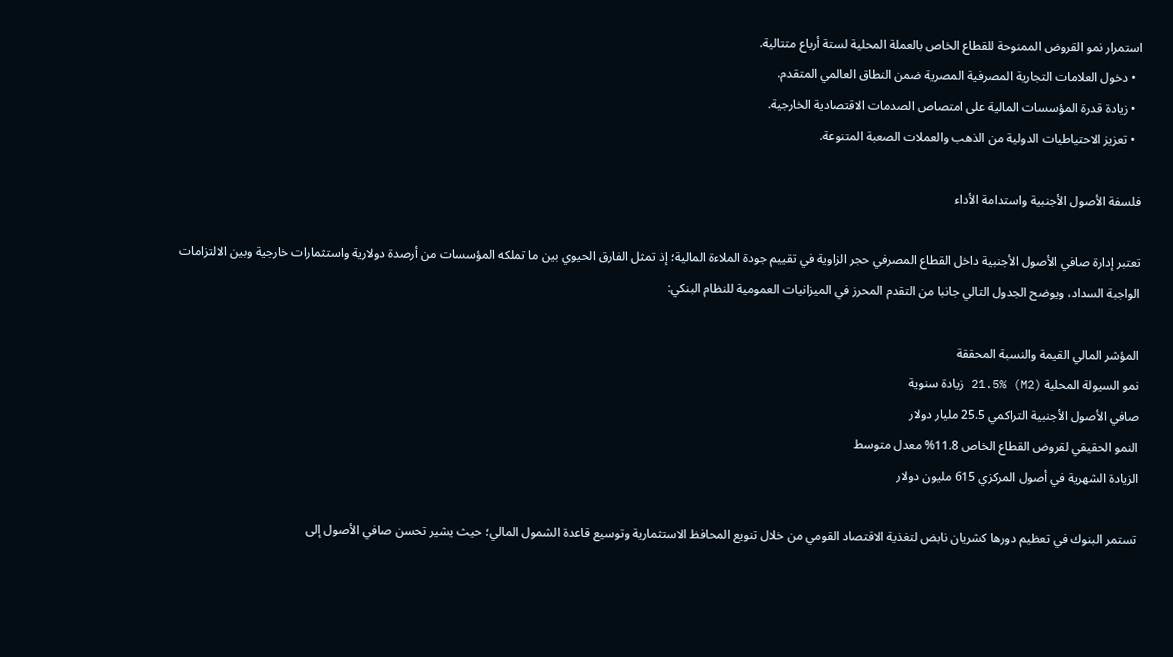استمرار نمو القروض الممنوحة للقطاع الخاص بالعملة المحلية لستة أرباع متتالية.
  • دخول العلامات التجارية المصرفية المصرية ضمن النطاق العالمي المتقدم.
  • زيادة قدرة المؤسسات المالية على امتصاص الصدمات الاقتصادية الخارجية.
  • تعزيز الاحتياطيات الدولية من الذهب والعملات الصعبة المتنوعة.

فلسفة الأصول الأجنبية واستدامة الأداء

تعتبر إدارة صافي الأصول الأجنبية داخل القطاع المصرفي حجر الزاوية في تقييم جودة الملاءة المالية؛ إذ تمثل الفارق الحيوي بين ما تملكه المؤسسات من أرصدة دولارية واستثمارات خارجية وبين الالتزامات الواجبة السداد، ويوضح الجدول التالي جانبا من التقدم المحرز في الميزانيات العمومية للنظام البنكي:

المؤشر المالي القيمة والنسبة المحققة
نمو السيولة المحلية (M2) 21.5% زيادة سنوية
صافي الأصول الأجنبية التراكمي 25.5 مليار دولار
النمو الحقيقي لقروض القطاع الخاص 11.8% معدل متوسط
الزيادة الشهرية في أصول المركزي 615 مليون دولار

تستمر البنوك في تعظيم دورها كشريان نابض لتغذية الاقتصاد القومي من خلال تنويع المحافظ الاستثمارية وتوسيع قاعدة الشمول المالي؛ حيث يشير تحسن صافي الأصول إلى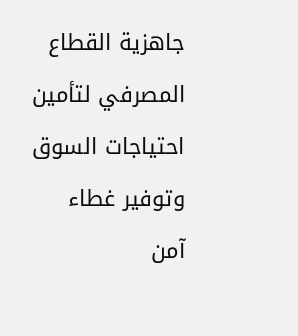جاهزية القطاع المصرفي لتأمين احتياجات السوق وتوفير غطاء آمن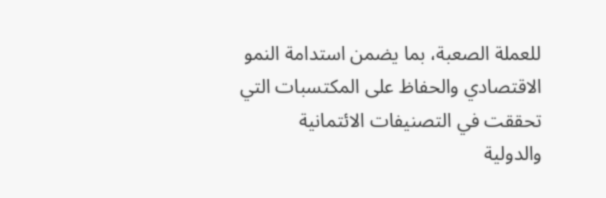للعملة الصعبة، بما يضمن استدامة النمو الاقتصادي والحفاظ على المكتسبات التي تحققت في التصنيفات الائتمانية والدولية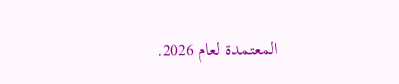المعتمدة لعام 2026.